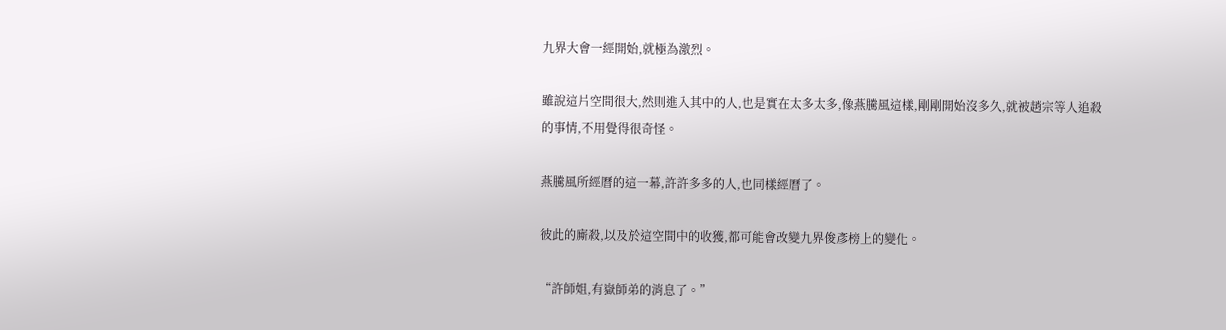九界大會一經開始,就極為激烈。

雖說這片空間很大,然則進入其中的人,也是實在太多太多,像燕騰風這樣,剛剛開始沒多久,就被趙宗等人追殺的事情,不用覺得很奇怪。

燕騰風所經曆的這一幕,許許多多的人,也同樣經曆了。

彼此的廝殺,以及於這空間中的收獲,都可能會改變九界俊彥榜上的變化。

“許師姐,有嶽師弟的消息了。”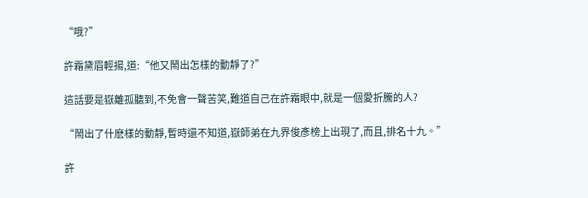“哦?”

許霜黛眉輕揚,道:“他又鬧出怎樣的動靜了?”

這話要是嶽離孤聽到,不免會一聲苦笑,難道自己在許霜眼中,就是一個愛折騰的人?

“鬧出了什麽樣的動靜,暫時還不知道,嶽師弟在九界俊彥榜上出現了,而且,排名十九。”

許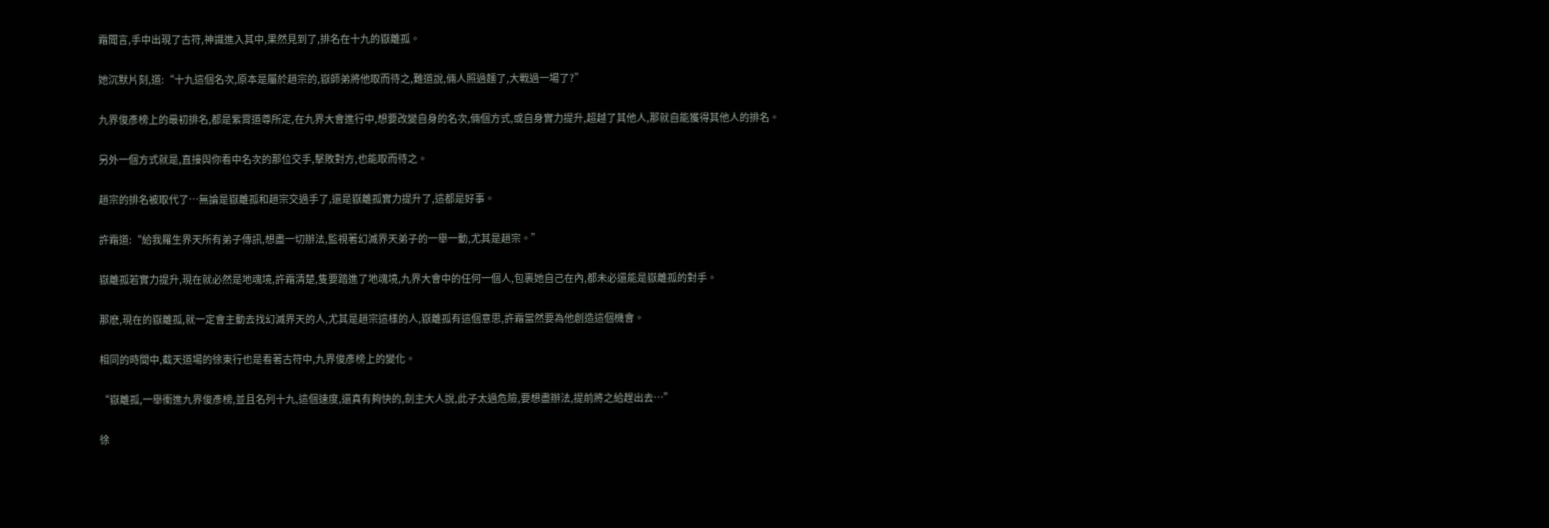霜聞言,手中出現了古符,神識進入其中,果然見到了,排名在十九的嶽離孤。

她沉默片刻,道:“十九這個名次,原本是屬於趙宗的,嶽師弟將他取而待之,難道說,倆人照過麵了,大戰過一場了?”

九界俊彥榜上的最初排名,都是紫霄道尊所定,在九界大會進行中,想要改變自身的名次,倆個方式,或自身實力提升,超越了其他人,那就自能獲得其他人的排名。

另外一個方式就是,直接與你看中名次的那位交手,擊敗對方,也能取而待之。

趙宗的排名被取代了…無論是嶽離孤和趙宗交過手了,還是嶽離孤實力提升了,這都是好事。

許霜道:“給我羅生界天所有弟子傳訊,想盡一切辦法,監視著幻滅界天弟子的一舉一動,尤其是趙宗。”

嶽離孤若實力提升,現在就必然是地魂境,許霜清楚,隻要踏進了地魂境,九界大會中的任何一個人,包裹她自己在內,都未必還能是嶽離孤的對手。

那麽,現在的嶽離孤,就一定會主動去找幻滅界天的人,尤其是趙宗這樣的人,嶽離孤有這個意思,許霜當然要為他創造這個機會。

相同的時間中,截天道場的徐東行也是看著古符中,九界俊彥榜上的變化。

“嶽離孤,一舉衝進九界俊彥榜,並且名列十九,這個速度,還真有夠快的,劍主大人說,此子太過危險,要想盡辦法,提前將之給趕出去…”

徐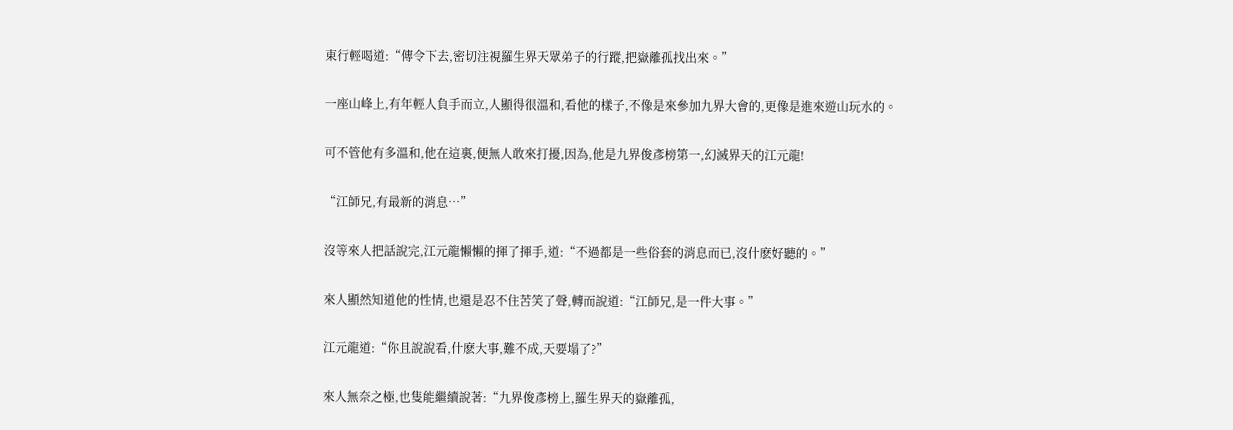東行輕喝道:“傳令下去,密切注視羅生界天眾弟子的行蹤,把嶽離孤找出來。”

一座山峰上,有年輕人負手而立,人顯得很溫和,看他的樣子,不像是來參加九界大會的,更像是進來遊山玩水的。

可不管他有多溫和,他在這裏,便無人敢來打擾,因為,他是九界俊彥榜第一,幻滅界天的江元龍!

“江師兄,有最新的消息…”

沒等來人把話說完,江元龍懶懶的揮了揮手,道:“不過都是一些俗套的消息而已,沒什麽好聽的。”

來人顯然知道他的性情,也還是忍不住苦笑了聲,轉而說道:“江師兄,是一件大事。”

江元龍道:“你且說說看,什麽大事,難不成,天要塌了?”

來人無奈之極,也隻能繼續說著:“九界俊彥榜上,羅生界天的嶽離孤,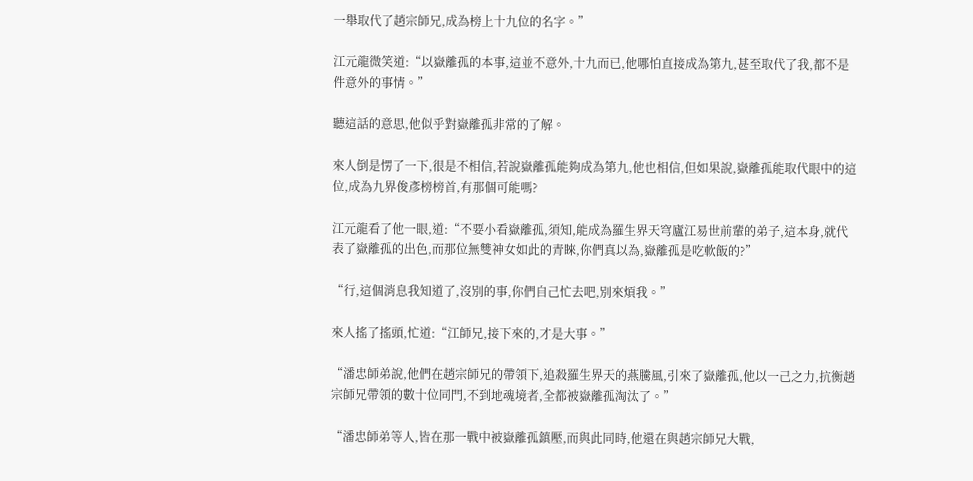一舉取代了趙宗師兄,成為榜上十九位的名字。”

江元龍微笑道:“以嶽離孤的本事,這並不意外,十九而已,他哪怕直接成為第九,甚至取代了我,都不是件意外的事情。”

聽這話的意思,他似乎對嶽離孤非常的了解。

來人倒是愣了一下,很是不相信,若說嶽離孤能夠成為第九,他也相信,但如果說,嶽離孤能取代眼中的這位,成為九界俊彥榜榜首,有那個可能嗎?

江元龍看了他一眼,道:“不要小看嶽離孤,須知,能成為羅生界天穹廬江易世前輩的弟子,這本身,就代表了嶽離孤的出色,而那位無雙神女如此的青睞,你們真以為,嶽離孤是吃軟飯的?”

“行,這個消息我知道了,沒別的事,你們自己忙去吧,別來煩我。”

來人搖了搖頭,忙道:“江師兄,接下來的,才是大事。”

“潘忠師弟說,他們在趙宗師兄的帶領下,追殺羅生界天的燕騰風,引來了嶽離孤,他以一己之力,抗衡趙宗師兄帶領的數十位同門,不到地魂境者,全都被嶽離孤淘汰了。”

“潘忠師弟等人,皆在那一戰中被嶽離孤鎮壓,而與此同時,他還在與趙宗師兄大戰,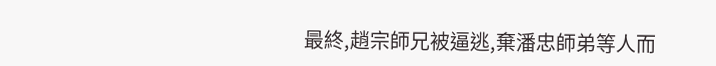最終,趙宗師兄被逼逃,棄潘忠師弟等人而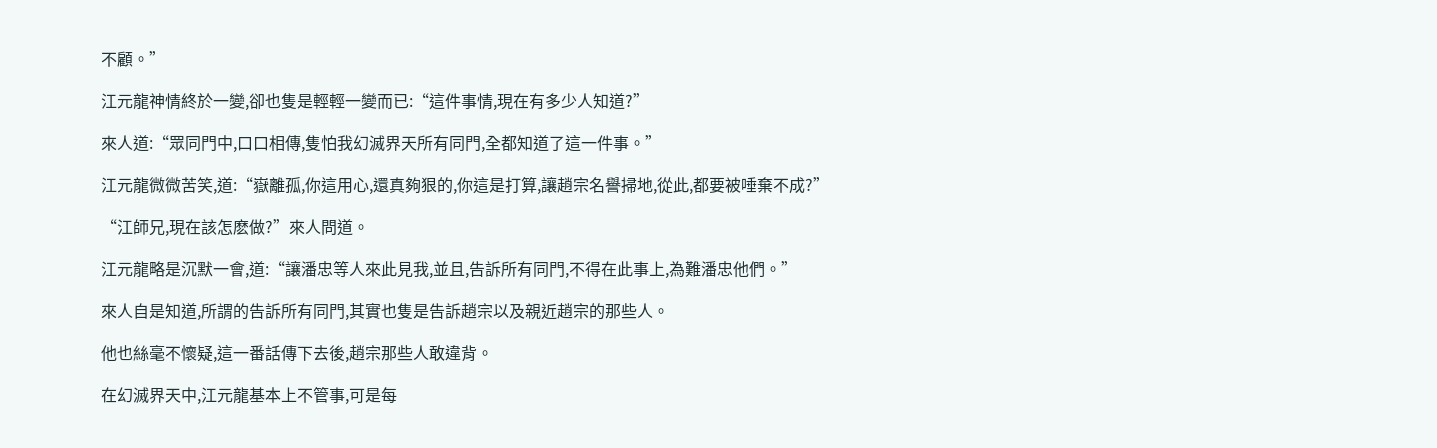不顧。”

江元龍神情終於一變,卻也隻是輕輕一變而已:“這件事情,現在有多少人知道?”

來人道:“眾同門中,口口相傳,隻怕我幻滅界天所有同門,全都知道了這一件事。”

江元龍微微苦笑,道:“嶽離孤,你這用心,還真夠狠的,你這是打算,讓趙宗名譽掃地,從此,都要被唾棄不成?”

“江師兄,現在該怎麽做?”來人問道。

江元龍略是沉默一會,道:“讓潘忠等人來此見我,並且,告訴所有同門,不得在此事上,為難潘忠他們。”

來人自是知道,所謂的告訴所有同門,其實也隻是告訴趙宗以及親近趙宗的那些人。

他也絲毫不懷疑,這一番話傳下去後,趙宗那些人敢違背。

在幻滅界天中,江元龍基本上不管事,可是每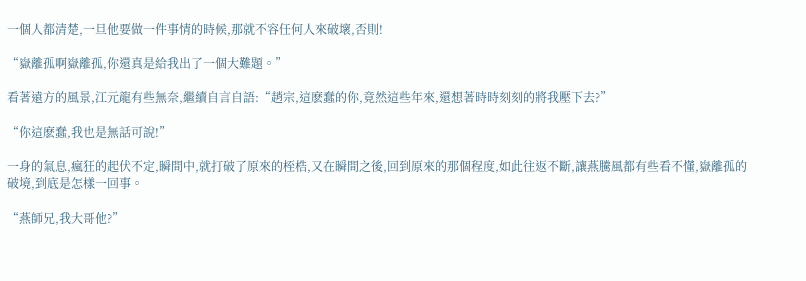一個人都清楚,一旦他要做一件事情的時候,那就不容任何人來破壞,否則!

“嶽離孤啊嶽離孤,你還真是給我出了一個大難題。”

看著遠方的風景,江元龍有些無奈,繼續自言自語:“趙宗,這麽蠢的你,竟然這些年來,還想著時時刻刻的將我壓下去?”

“你這麽蠢,我也是無話可說!”

一身的氣息,瘋狂的起伏不定,瞬間中,就打破了原來的桎梏,又在瞬間之後,回到原來的那個程度,如此往返不斷,讓燕騰風都有些看不懂,嶽離孤的破境,到底是怎樣一回事。

“燕師兄,我大哥他?”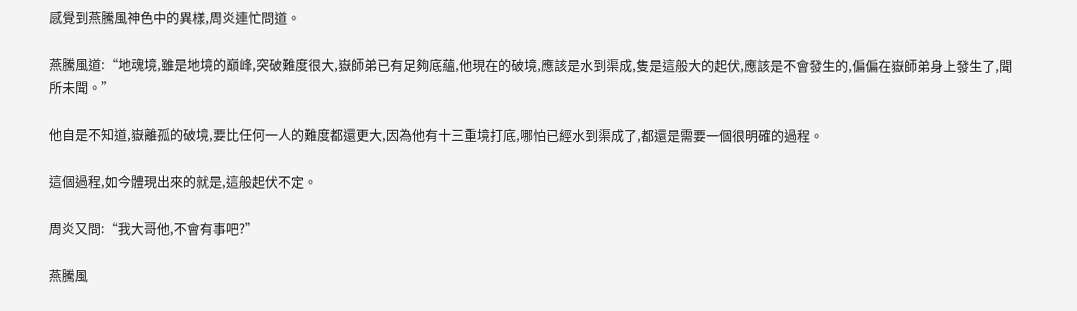感覺到燕騰風神色中的異樣,周炎連忙問道。

燕騰風道:“地魂境,雖是地境的巔峰,突破難度很大,嶽師弟已有足夠底蘊,他現在的破境,應該是水到渠成,隻是這般大的起伏,應該是不會發生的,偏偏在嶽師弟身上發生了,聞所未聞。”

他自是不知道,嶽離孤的破境,要比任何一人的難度都還更大,因為他有十三重境打底,哪怕已經水到渠成了,都還是需要一個很明確的過程。

這個過程,如今體現出來的就是,這般起伏不定。

周炎又問:“我大哥他,不會有事吧?”

燕騰風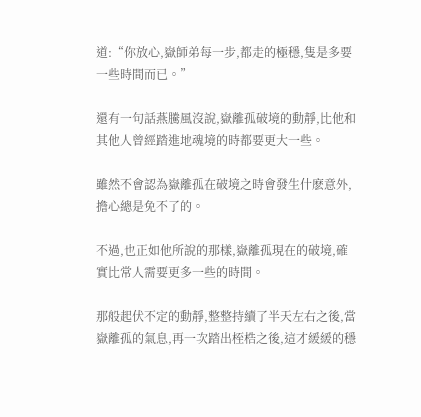道:“你放心,嶽師弟每一步,都走的極穩,隻是多要一些時間而已。”

還有一句話燕騰風沒說,嶽離孤破境的動靜,比他和其他人曾經踏進地魂境的時都要更大一些。

雖然不會認為嶽離孤在破境之時會發生什麽意外,擔心總是免不了的。

不過,也正如他所說的那樣,嶽離孤現在的破境,確實比常人需要更多一些的時間。

那般起伏不定的動靜,整整持續了半天左右之後,當嶽離孤的氣息,再一次踏出桎梏之後,這才緩緩的穩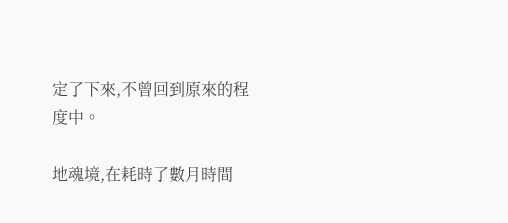定了下來,不曾回到原來的程度中。

地魂境,在耗時了數月時間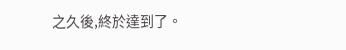之久後,終於達到了。